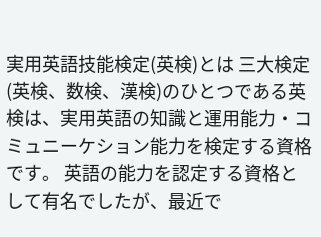実用英語技能検定(英検)とは 三大検定(英検、数検、漢検)のひとつである英検は、実用英語の知識と運用能力・コミュニーケション能力を検定する資格です。 英語の能力を認定する資格として有名でしたが、最近で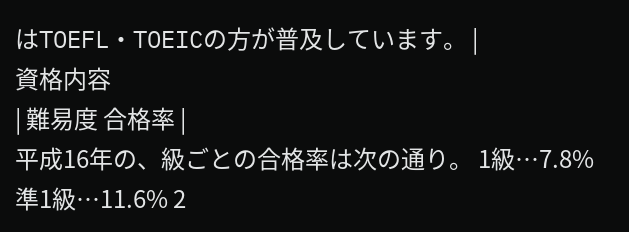はTOEFL・TOEICの方が普及しています。 |
資格内容
| 難易度 合格率 |
平成16年の、級ごとの合格率は次の通り。 1級…7.8% 準1級…11.6% 2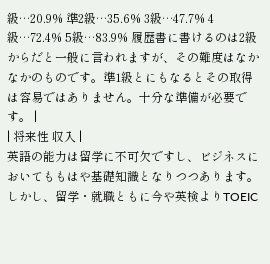級…20.9% 準2級…35.6% 3級…47.7% 4級…72.4% 5級…83.9% 履歴書に書けるのは2級からだと一般に言われますが、その難度はなかなかのものです。準1級とにもなるとその取得は容易ではありません。十分な準備が必要です。 |
| 将来性 収入 |
英語の能力は留学に不可欠ですし、ビジネスにおいてももはや基礎知識となりつつあります。 しかし、留学・就職ともに今や英検よりTOEIC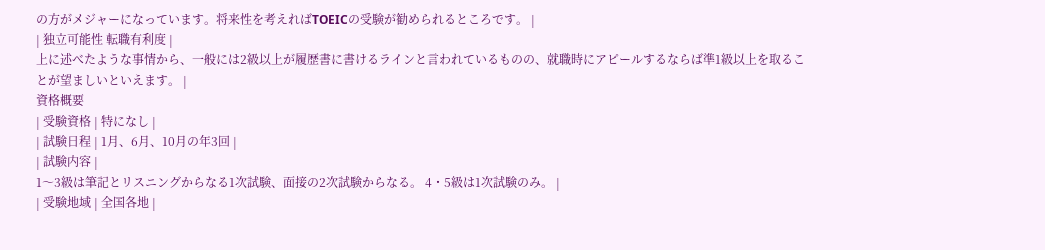の方がメジャーになっています。将来性を考えればTOEICの受験が勧められるところです。 |
| 独立可能性 転職有利度 |
上に述べたような事情から、一般には2級以上が履歴書に書けるラインと言われているものの、就職時にアピールするならば準1級以上を取ることが望ましいといえます。 |
資格概要
| 受験資格 | 特になし |
| 試験日程 | 1月、6月、10月の年3回 |
| 試験内容 |
1〜3級は筆記とリスニングからなる1次試験、面接の2次試験からなる。 4・5級は1次試験のみ。 |
| 受験地域 | 全国各地 |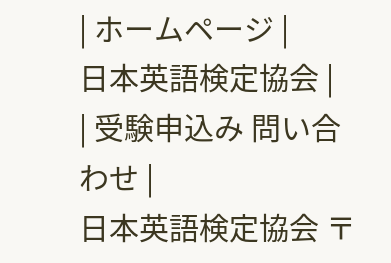| ホームページ |
日本英語検定協会 |
| 受験申込み 問い合わせ |
日本英語検定協会 〒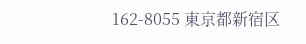162-8055 東京都新宿区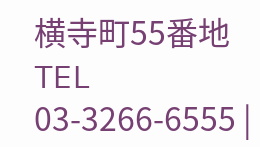横寺町55番地 TEL 03-3266-6555 |